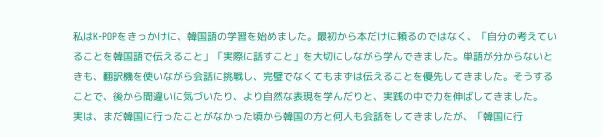私はK-POPをきっかけに、韓国語の学習を始めました。最初から本だけに頼るのではなく、「自分の考えていることを韓国語で伝えること」「実際に話すこと」を大切にしながら学んできました。単語が分からないときも、翻訳機を使いながら会話に挑戦し、完璧でなくてもまずは伝えることを優先してきました。そうすることで、後から間違いに気づいたり、より自然な表現を学んだりと、実践の中で力を伸ばしてきました。
実は、まだ韓国に行ったことがなかった頃から韓国の方と何人も会話をしてきましたが、「韓国に行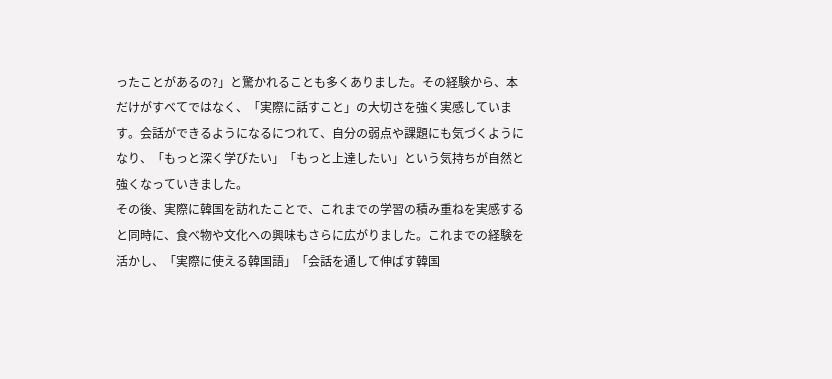ったことがあるの?」と驚かれることも多くありました。その経験から、本だけがすべてではなく、「実際に話すこと」の大切さを強く実感しています。会話ができるようになるにつれて、自分の弱点や課題にも気づくようになり、「もっと深く学びたい」「もっと上達したい」という気持ちが自然と強くなっていきました。
その後、実際に韓国を訪れたことで、これまでの学習の積み重ねを実感すると同時に、食べ物や文化への興味もさらに広がりました。これまでの経験を活かし、「実際に使える韓国語」「会話を通して伸ばす韓国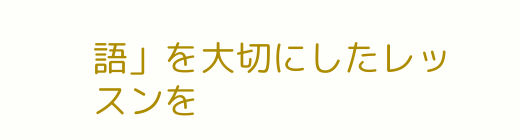語」を大切にしたレッスンを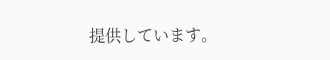提供しています。